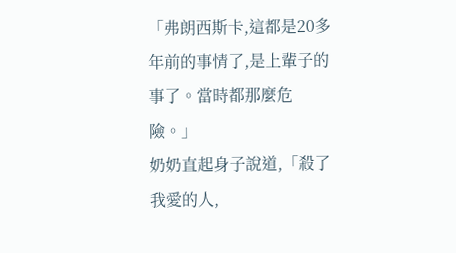「弗朗西斯卡,這都是20多年前的事情了,是上輩子的事了。當時都那麼危險。」
奶奶直起身子說道,「殺了我愛的人,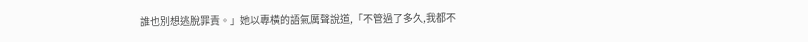誰也別想逃脫罪責。」她以專橫的語氣厲聲說道,「不管過了多久,我都不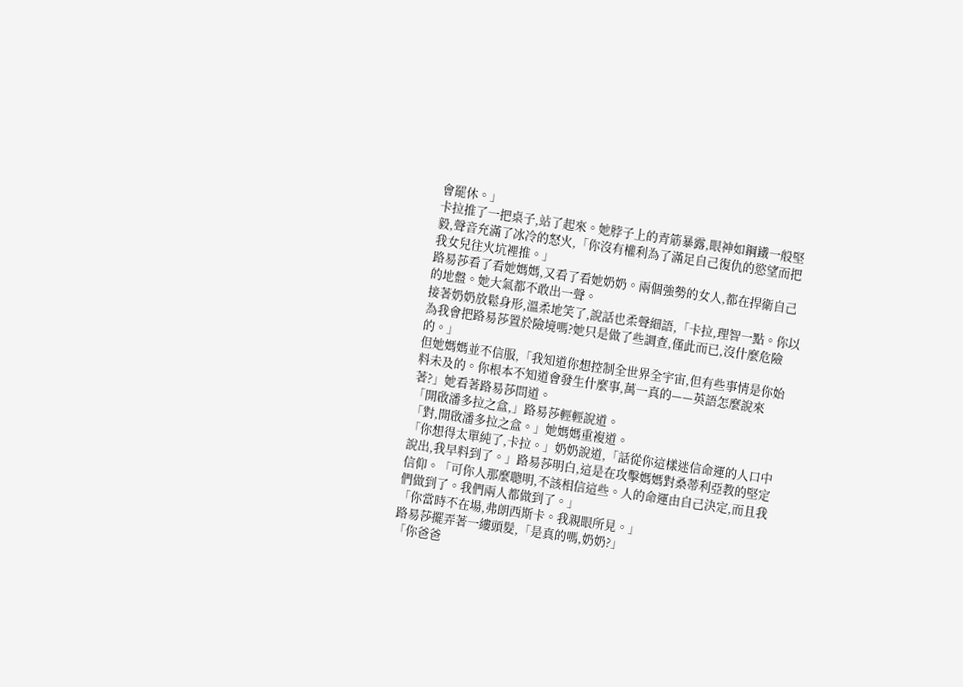會罷休。」
卡拉推了一把桌子,站了起來。她脖子上的青筋暴露,眼神如鋼鐵一般堅毅,聲音充滿了冰冷的怒火,「你沒有權利為了滿足自己復仇的慾望而把我女兒往火坑裡推。」
路易莎看了看她媽媽,又看了看她奶奶。兩個強勢的女人,都在捍衛自己的地盤。她大氣都不敢出一聲。
接著奶奶放鬆身形,溫柔地笑了,說話也柔聲細語,「卡拉,理智一點。你以為我會把路易莎置於險境嗎?她只是做了些調查,僅此而已,沒什麼危險的。」
但她媽媽並不信服,「我知道你想控制全世界全宇宙,但有些事情是你始料未及的。你根本不知道會發生什麼事,萬一真的——英語怎麼說來著?」她看著路易莎問道。
「開啟潘多拉之盒,」路易莎輕輕說道。
「對,開啟潘多拉之盒。」她媽媽重複道。
「你想得太單純了,卡拉。」奶奶說道,「話從你這樣迷信命運的人口中說出,我早料到了。」路易莎明白,這是在攻擊媽媽對桑蒂利亞教的堅定信仰。「可你人那麼聰明,不該相信這些。人的命運由自己決定,而且我們做到了。我們兩人都做到了。」
「你當時不在場,弗朗西斯卡。我親眼所見。」
路易莎擺弄著一縷頭髮,「是真的嗎,奶奶?」
「你爸爸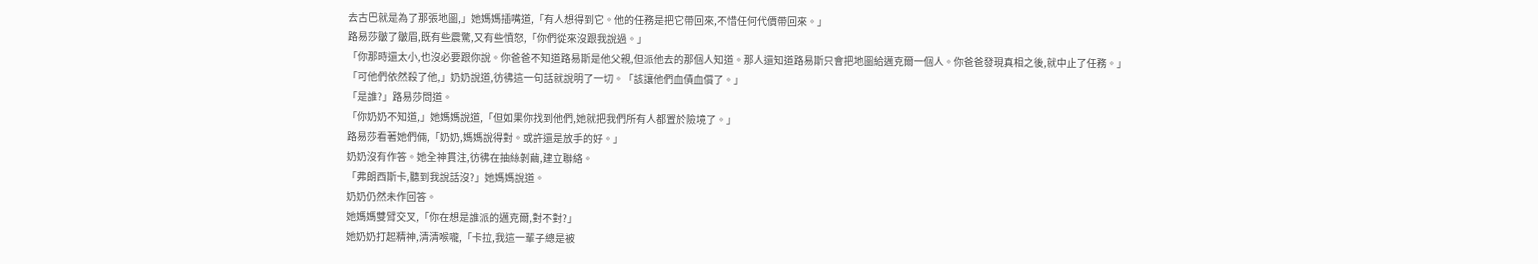去古巴就是為了那張地圖,」她媽媽插嘴道,「有人想得到它。他的任務是把它帶回來,不惜任何代價帶回來。」
路易莎皺了皺眉,既有些震驚,又有些憤怒,「你們從來沒跟我說過。」
「你那時還太小,也沒必要跟你說。你爸爸不知道路易斯是他父親,但派他去的那個人知道。那人還知道路易斯只會把地圖給邁克爾一個人。你爸爸發現真相之後,就中止了任務。」
「可他們依然殺了他,」奶奶說道,彷彿這一句話就說明了一切。「該讓他們血債血償了。」
「是誰?」路易莎問道。
「你奶奶不知道,」她媽媽說道,「但如果你找到他們,她就把我們所有人都置於險境了。」
路易莎看著她們倆,「奶奶,媽媽說得對。或許還是放手的好。」
奶奶沒有作答。她全神貫注,彷彿在抽絲剝繭,建立聯絡。
「弗朗西斯卡,聽到我說話沒?」她媽媽說道。
奶奶仍然未作回答。
她媽媽雙臂交叉,「你在想是誰派的邁克爾,對不對?」
她奶奶打起精神,清清喉嚨,「卡拉,我這一輩子總是被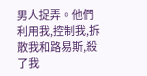男人捉弄。他們利用我,控制我,拆散我和路易斯,殺了我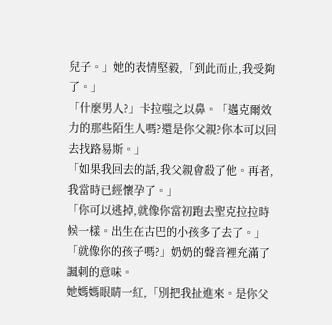兒子。」她的表情堅毅,「到此而止,我受夠了。」
「什麼男人?」卡拉嗤之以鼻。「邁克爾效力的那些陌生人嗎?還是你父親?你本可以回去找路易斯。」
「如果我回去的話,我父親會殺了他。再者,我當時已經懷孕了。」
「你可以逃掉,就像你當初跑去聖克拉拉時候一樣。出生在古巴的小孩多了去了。」
「就像你的孩子嗎?」奶奶的聲音裡充滿了諷刺的意味。
她媽媽眼睛一紅,「別把我扯進來。是你父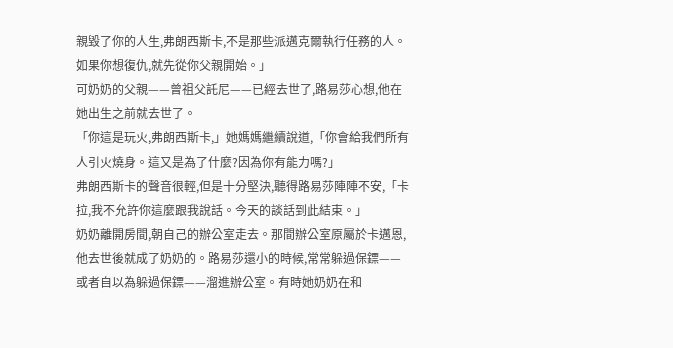親毀了你的人生,弗朗西斯卡,不是那些派邁克爾執行任務的人。如果你想復仇,就先從你父親開始。」
可奶奶的父親——曾祖父託尼——已經去世了,路易莎心想,他在她出生之前就去世了。
「你這是玩火,弗朗西斯卡,」她媽媽繼續說道,「你會給我們所有人引火燒身。這又是為了什麼?因為你有能力嗎?」
弗朗西斯卡的聲音很輕,但是十分堅決,聽得路易莎陣陣不安,「卡拉,我不允許你這麼跟我說話。今天的談話到此結束。」
奶奶離開房間,朝自己的辦公室走去。那間辦公室原屬於卡邁恩,他去世後就成了奶奶的。路易莎還小的時候,常常躲過保鏢——或者自以為躲過保鏢——溜進辦公室。有時她奶奶在和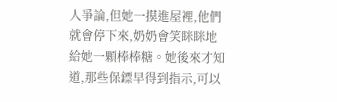人爭論,但她一摸進屋裡,他們就會停下來,奶奶會笑眯眯地給她一顆棒棒糖。她後來才知道,那些保鏢早得到指示,可以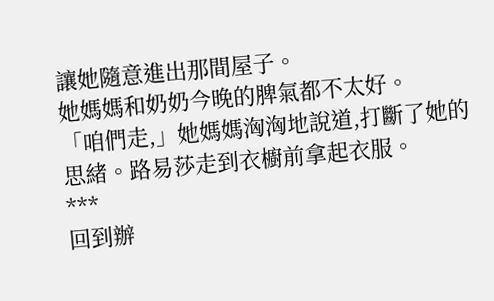讓她隨意進出那間屋子。
她媽媽和奶奶今晚的脾氣都不太好。
「咱們走,」她媽媽洶洶地說道,打斷了她的思緒。路易莎走到衣櫥前拿起衣服。
***
回到辦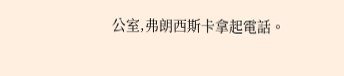公室,弗朗西斯卡拿起電話。